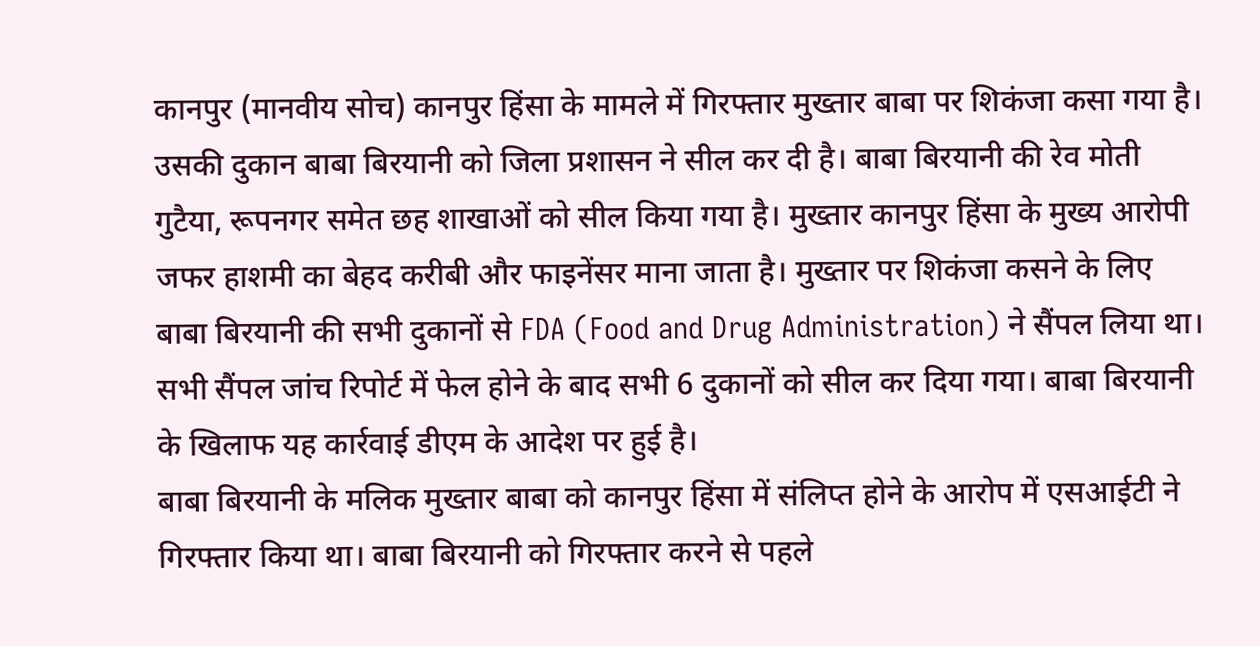कानपुर (मानवीय सोच) कानपुर हिंसा के मामले में गिरफ्तार मुख्तार बाबा पर शिकंजा कसा गया है। उसकी दुकान बाबा बिरयानी को जिला प्रशासन ने सील कर दी है। बाबा बिरयानी की रेव मोती गुटैया, रूपनगर समेत छह शाखाओं को सील किया गया है। मुख्तार कानपुर हिंसा के मुख्य आरोपी जफर हाशमी का बेहद करीबी और फाइनेंसर माना जाता है। मुख्तार पर शिकंजा कसने के लिए बाबा बिरयानी की सभी दुकानों से FDA (Food and Drug Administration) ने सैंपल लिया था। सभी सैंपल जांच रिपोर्ट में फेल होने के बाद सभी 6 दुकानों को सील कर दिया गया। बाबा बिरयानी के खिलाफ यह कार्रवाई डीएम के आदेश पर हुई है।
बाबा बिरयानी के मलिक मुख्तार बाबा को कानपुर हिंसा में संलिप्त होने के आरोप में एसआईटी ने गिरफ्तार किया था। बाबा बिरयानी को गिरफ्तार करने से पहले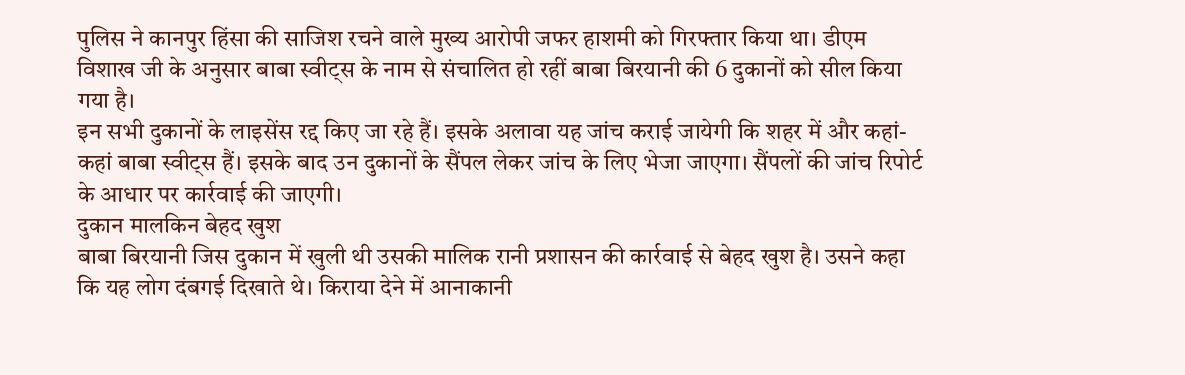पुलिस ने कानपुर हिंसा की साजिश रचने वाले मुख्य आरोपी जफर हाशमी को गिरफ्तार किया था। डीएम विशाख जी के अनुसार बाबा स्वीट्स के नाम से संचालित हो रहीं बाबा बिरयानी की 6 दुकानों को सील किया गया है।
इन सभी दुकानों के लाइसेंस रद्द किए जा रहे हैं। इसके अलावा यह जांच कराई जायेगी कि शहर में और कहां-कहां बाबा स्वीट्स हैं। इसके बाद उन दुकानों के सैंपल लेकर जांच के लिए भेजा जाएगा। सैंपलों की जांच रिपोर्ट के आधार पर कार्रवाई की जाएगी।
दुकान मालकिन बेहद खुश
बाबा बिरयानी जिस दुकान में खुली थी उसकी मालिक रानी प्रशासन की कार्रवाई से बेहद खुश है। उसने कहा कि यह लोग दंबगई दिखाते थे। किराया देने में आनाकानी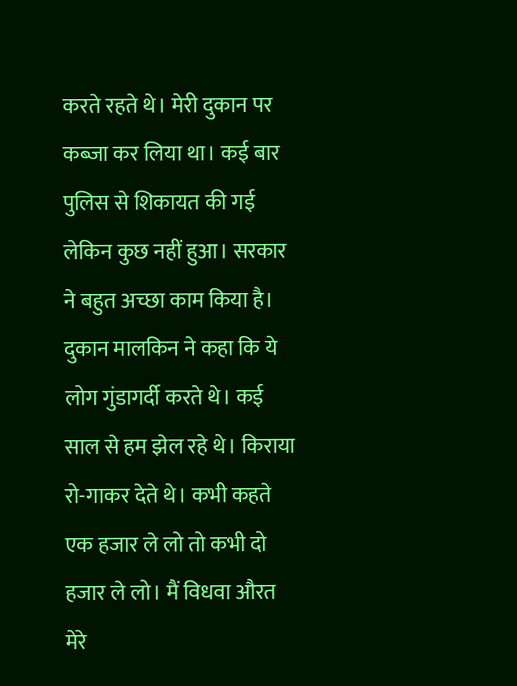करते रहते थे। मेरी दुकान पर कब्जा कर लिया था। कई बार पुलिस से शिकायत की गई लेकिन कुछ नहीं हुआ। सरकार ने बहुत अच्छा काम किया है।
दुकान मालकिन ने कहा कि ये लोग गुंडागर्दी करते थे। कई साल से हम झेल रहे थे। किराया रो-गाकर देते थे। कभी कहते एक हजार ले लो तो कभी दो हजार ले लो। मैं विधवा औरत मेरे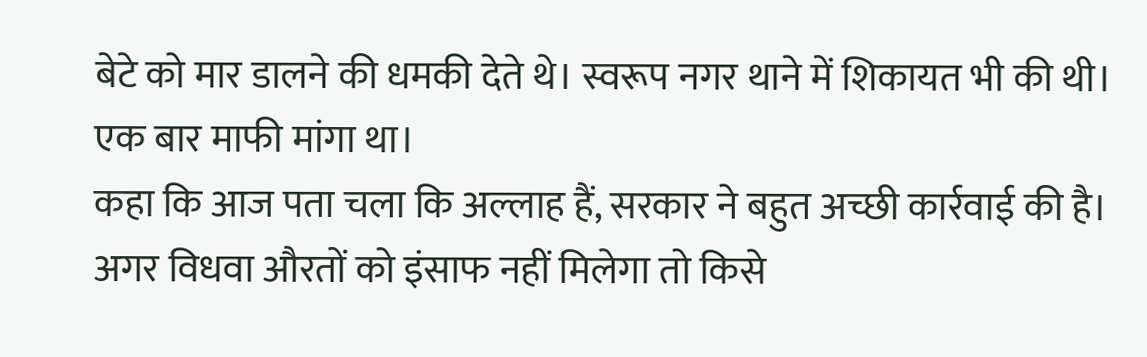बेटे को मार डालने की धमकी देते थे। स्वरूप नगर थाने में शिकायत भी की थी। एक बार माफी मांगा था।
कहा कि आज पता चला कि अल्लाह हैं, सरकार ने बहुत अच्छी कार्रवाई की है। अगर विधवा औरतों को इंसाफ नहीं मिलेगा तो किसे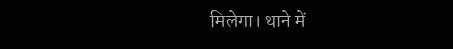मिलेगा। थाने में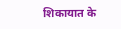शिकायात के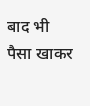बाद भी पैसा खाकर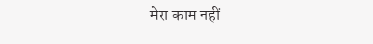मेरा काम नहीं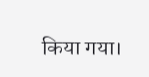किया गया।